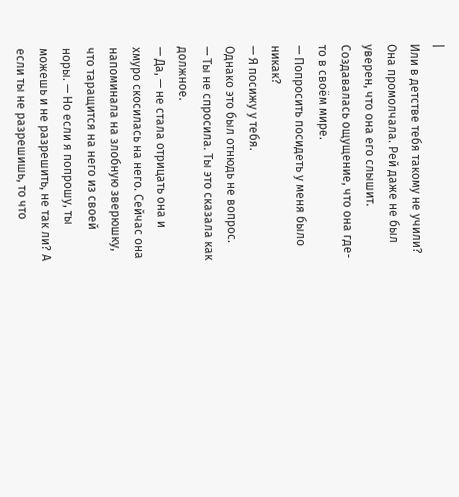|
Или в детстве тебя такому не учили?
Она промолчала. Рей даже не был уверен, что она его слышит. Создавалась ощущение, что она где-то в своём мире.
— Попросить посидеть у меня было никак?
— Я посижу у тебя.
Однако это был отнюдь не вопрос.
— Ты не спросила. Ты это сказала как должное.
— Да, — не стала отрицать она и хмуро скосилась на него. Сейчас она напоминала на злобную зверюшку, что таращится на него из своей норы. — Но если я попрошу, ты можешь и не разрешить, не так ли? А если ты не разрешишь, то что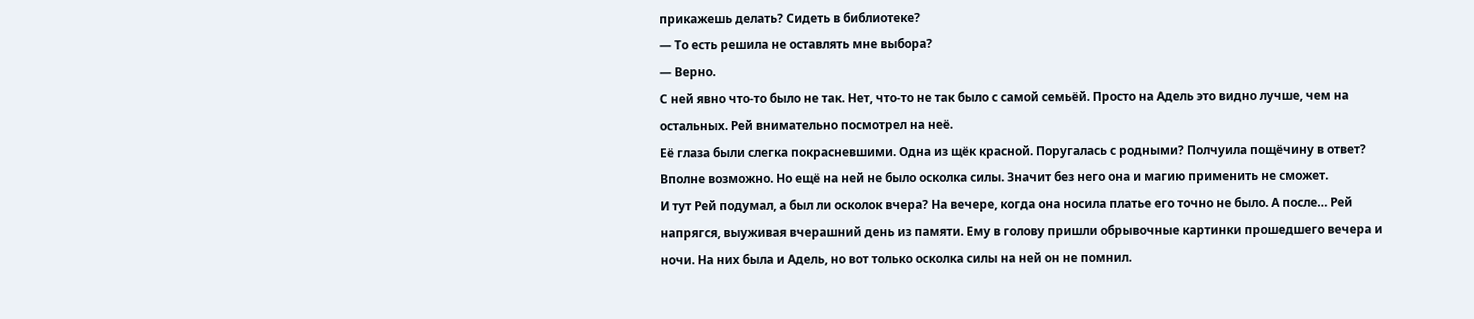прикажешь делать? Сидеть в библиотеке?
— То есть решила не оставлять мне выбора?
— Верно.
С ней явно что-то было не так. Нет, что-то не так было с самой семьёй. Просто на Адель это видно лучше, чем на остальных. Рей внимательно посмотрел на неё.
Её глаза были слегка покрасневшими. Одна из щёк красной. Поругалась с родными? Полчуила пощёчину в ответ? Вполне возможно. Но ещё на ней не было осколка силы. Значит без него она и магию применить не сможет.
И тут Рей подумал, а был ли осколок вчера? На вечере, когда она носила платье его точно не было. А после… Рей напрягся, выуживая вчерашний день из памяти. Ему в голову пришли обрывочные картинки прошедшего вечера и ночи. На них была и Адель, но вот только осколка силы на ней он не помнил.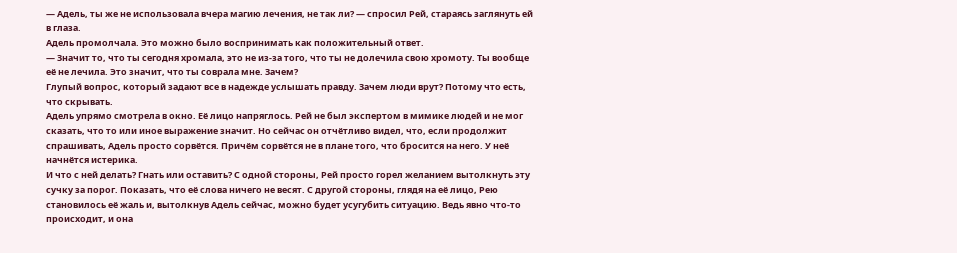— Адель, ты же не использовала вчера магию лечения, не так ли? — спросил Рей, стараясь заглянуть ей в глаза.
Адель промолчала. Это можно было воспринимать как положительный ответ.
— Значит то, что ты сегодня хромала, это не из-за того, что ты не долечила свою хромоту. Ты вообще её не лечила. Это значит, что ты соврала мне. Зачем?
Глупый вопрос, который задают все в надежде услышать правду. Зачем люди врут? Потому что есть, что скрывать.
Адель упрямо смотрела в окно. Её лицо напряглось. Рей не был экспертом в мимике людей и не мог сказать, что то или иное выражение значит. Но сейчас он отчётливо видел, что, если продолжит спрашивать, Адель просто сорвётся. Причём сорвётся не в плане того, что бросится на него. У неё начнётся истерика.
И что с ней делать? Гнать или оставить? С одной стороны, Рей просто горел желанием вытолкнуть эту сучку за порог. Показать, что её слова ничего не весят. С другой стороны, глядя на её лицо, Рею становилось её жаль и, вытолкнув Адель сейчас, можно будет усугубить ситуацию. Ведь явно что-то происходит, и она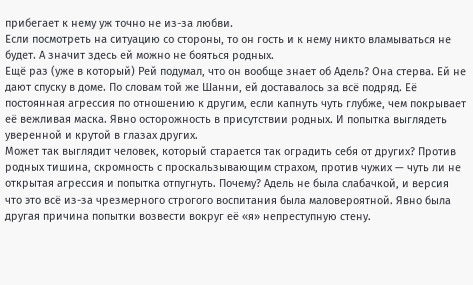прибегает к нему уж точно не из-за любви.
Если посмотреть на ситуацию со стороны, то он гость и к нему никто вламываться не будет. А значит здесь ей можно не бояться родных.
Ещё раз (уже в который) Рей подумал, что он вообще знает об Адель? Она стерва. Ей не дают спуску в доме. По словам той же Шанни, ей доставалось за всё подряд. Её постоянная агрессия по отношению к другим, если капнуть чуть глубже, чем покрывает её вежливая маска. Явно осторожность в присутствии родных. И попытка выглядеть уверенной и крутой в глазах других.
Может так выглядит человек, который старается так оградить себя от других? Против родных тишина, скромность с проскальзывающим страхом, против чужих — чуть ли не открытая агрессия и попытка отпугнуть. Почему? Адель не была слабачкой, и версия что это всё из-за чрезмерного строгого воспитания была маловероятной. Явно была другая причина попытки возвести вокруг её «я» непреступную стену.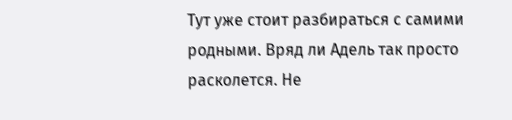Тут уже стоит разбираться с самими родными. Вряд ли Адель так просто расколется. Не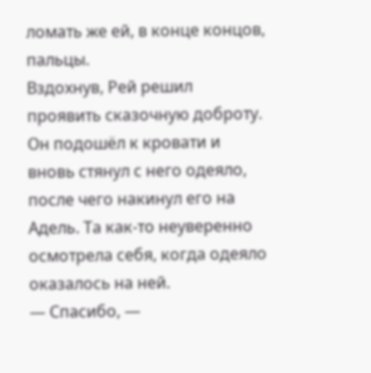ломать же ей, в конце концов, пальцы.
Вздохнув, Рей решил проявить сказочную доброту. Он подошёл к кровати и вновь стянул с него одеяло, после чего накинул его на Адель. Та как-то неуверенно осмотрела себя, когда одеяло оказалось на ней.
— Спасибо, —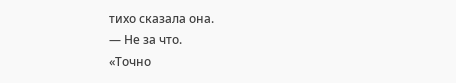тихо сказала она.
— Не за что.
«Точно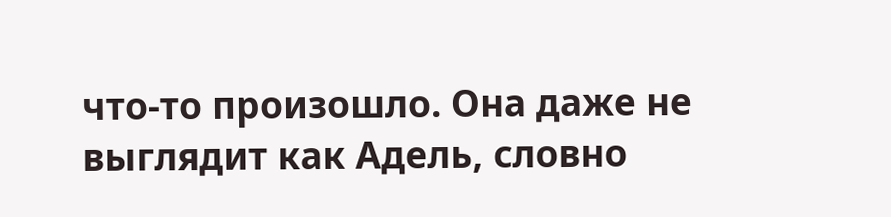что-то произошло. Она даже не выглядит как Адель, словно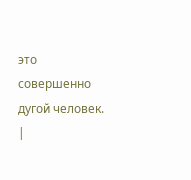это совершенно дугой человек. |